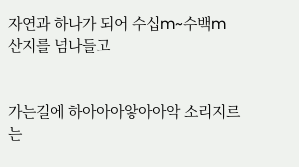자연과 하나가 되어 수십m~수백m 산지를 넘나들고


가는길에 하아아아앟아아악 소리지르는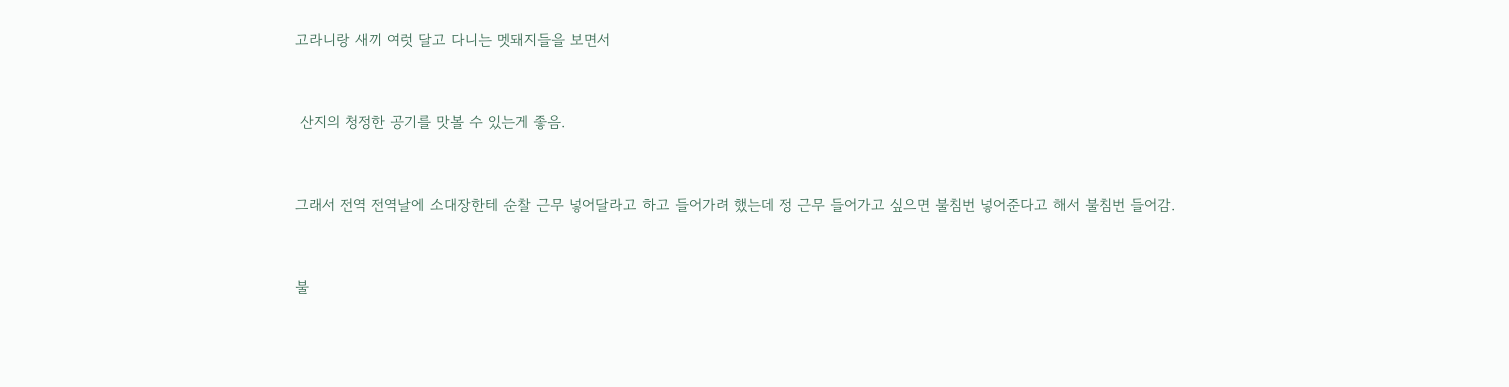고라니랑 새끼 여럿 달고 다니는 멧돼지들을 보면서


 산지의 청정한 공기를 맛볼 수 있는게 좋음.


그래서 전역 전역날에 소대장한테 순찰 근무 넣어달라고 하고 들어가려 했는데 정 근무 들어가고 싶으면 불침번 넣어준다고 해서 불침번 들어감.


불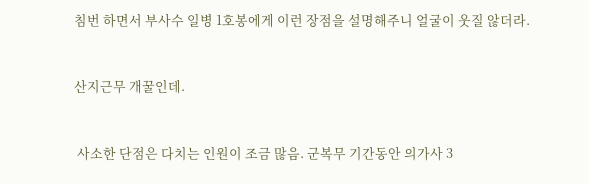침번 하면서 부사수 일병 1호봉에게 이런 장점을 설명해주니 얼굴이 웃질 않더라.


산지근무 개꿀인데.


 사소한 단점은 다치는 인원이 조금 많음. 군복무 기간동안 의가사 3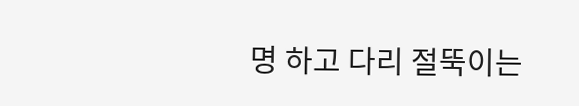명 하고 다리 절뚝이는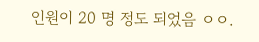인원이 20 명 정도 되었음 ㅇㅇ.